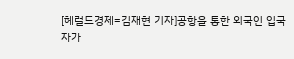[헤럴드경제=김재현 기자]공항을 통한 외국인 입국자가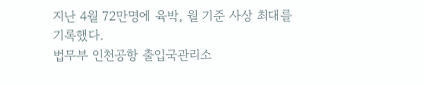지난 4월 72만명에 육박, 월 기준 사상 최대를 기록했다.
법무부 인천공항 출입국관리소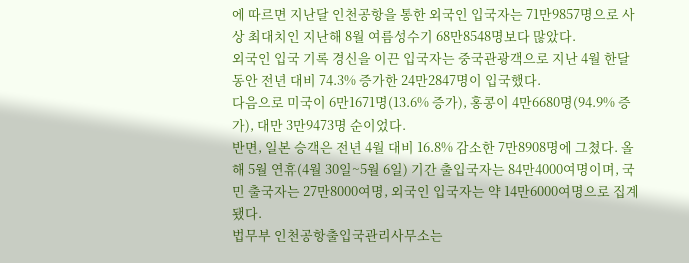에 따르면 지난달 인천공항을 통한 외국인 입국자는 71만9857명으로 사상 최대치인 지난해 8월 여름성수기 68만8548명보다 많았다.
외국인 입국 기록 경신을 이끈 입국자는 중국관광객으로 지난 4월 한달 동안 전년 대비 74.3% 증가한 24만2847명이 입국했다.
다음으로 미국이 6만1671명(13.6% 증가), 홍콩이 4만6680명(94.9% 증가), 대만 3만9473명 순이었다.
반면, 일본 승객은 전년 4월 대비 16.8% 감소한 7만8908명에 그쳤다. 올해 5월 연휴(4월 30일~5월 6일) 기간 출입국자는 84만4000여명이며, 국민 출국자는 27만8000여명, 외국인 입국자는 약 14만6000여명으로 집계됐다.
법무부 인천공항출입국관리사무소는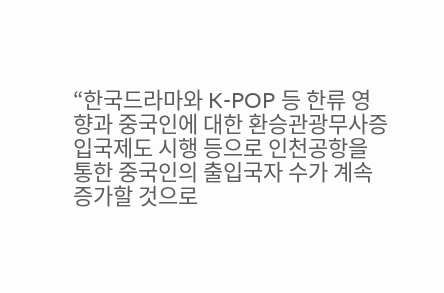“한국드라마와 K-POP 등 한류 영향과 중국인에 대한 환승관광무사증 입국제도 시행 등으로 인천공항을 통한 중국인의 출입국자 수가 계속 증가할 것으로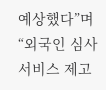예상했다”며 “외국인 심사 서비스 제고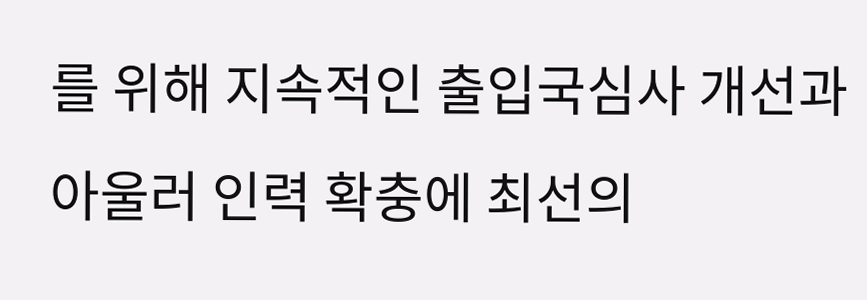를 위해 지속적인 출입국심사 개선과 아울러 인력 확충에 최선의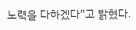노력을 다하겠다”고 밝혔다.